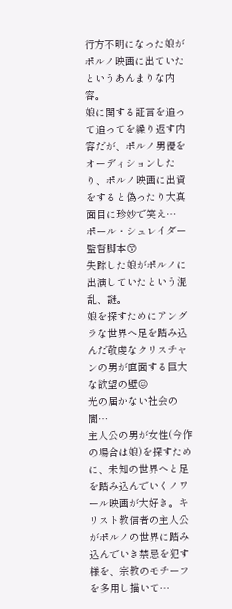行方不明になった娘がポルノ映画に出ていたというあんまりな内容。
娘に関する証言を追って追ってを繰り返す内容だが、ポルノ男優をオーディションしたり、ポルノ映画に出資をすると偽ったり大真面目に珍妙で笑え…
ポール・シュレイダー監督脚本😙
失踪した娘がポルノに出演していたという混乱、謎。
娘を探すためにアングラな世界へ足を踏み込んだ敬虔なクリスチャンの男が直面する巨大な欲望の壁😖
光の届かない社会の闇…
主人公の男が女性(今作の場合は娘)を探すために、未知の世界へと足を踏み込んでいくノワール映画が大好き。キリスト教信者の主人公がポルノの世界に踏み込んでいき禁忌を犯す様を、宗教のモチーフを多用し描いて…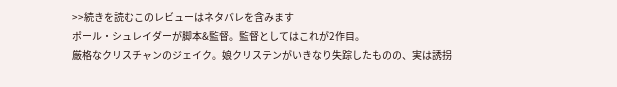>>続きを読むこのレビューはネタバレを含みます
ポール・シュレイダーが脚本&監督。監督としてはこれが2作目。
厳格なクリスチャンのジェイク。娘クリステンがいきなり失踪したものの、実は誘拐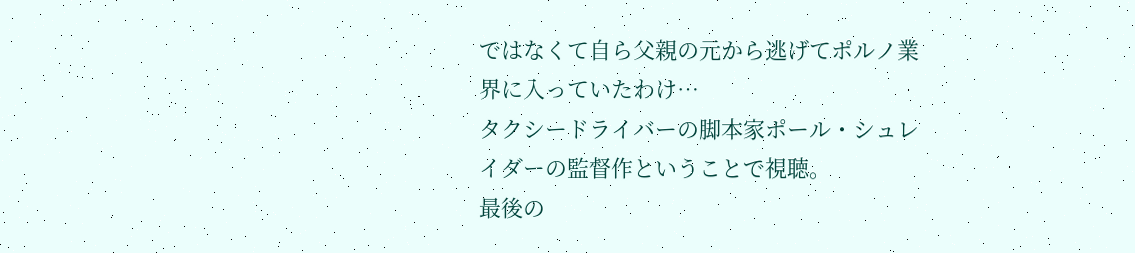ではなくて自ら父親の元から逃げてポルノ業界に入っていたわけ…
タクシードライバーの脚本家ポール・シュレイダーの監督作ということで視聴。
最後の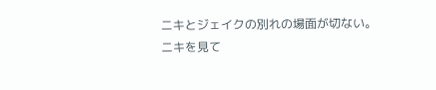ニキとジェイクの別れの場面が切ない。
ニキを見て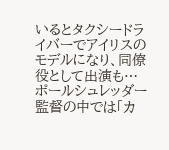いるとタクシードライバーでアイリスのモデルになり、同僚役として出演も…
ポールシュレッダー監督の中では「カ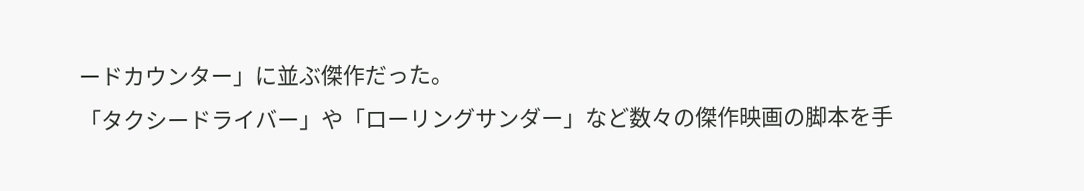ードカウンター」に並ぶ傑作だった。
「タクシードライバー」や「ローリングサンダー」など数々の傑作映画の脚本を手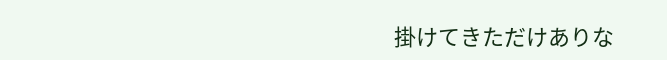掛けてきただけありな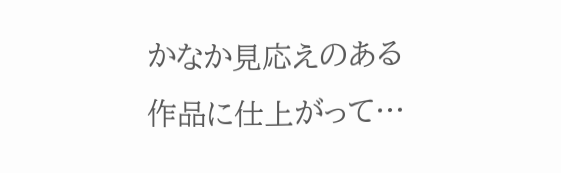かなか見応えのある作品に仕上がって…